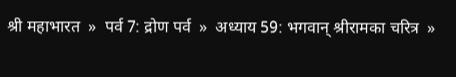श्री महाभारत  »  पर्व 7: द्रोण पर्व  »  अध्याय 59: भगवान् श्रीरामका चरित्र  »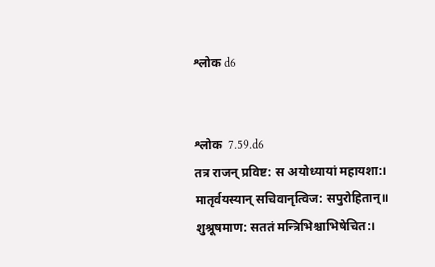श्लोक d6


श्लोक  7.59.d6
तत्र राजन् प्रविष्ट: स अयोध्यायां महायशा:।
मातृर्वयस्यान् सचिवानृत्विज: सपुरोहितान्॥
शुश्रूषमाण: सततं मन्त्रिभिश्चाभिषेचित:।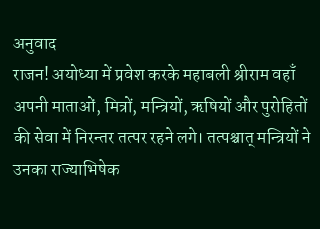अनुवाद
राजन! अयोध्या में प्रवेश करके महाबली श्रीराम वहाँ अपनी माताओं, मित्रों, मन्त्रियों, ऋषियों और पुरोहितों की सेवा में निरन्तर तत्पर रहने लगे। तत्पश्चात् मन्त्रियों ने उनका राज्याभिषेक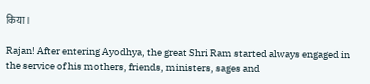किया।

Rajan! After entering Ayodhya, the great Shri Ram started always engaged in the service of his mothers, friends, ministers, sages and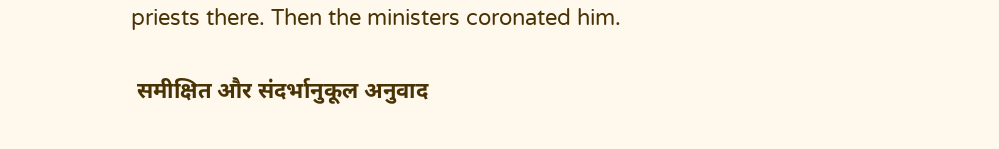priests there. Then the ministers coronated him.

 समीक्षित और संदर्भानुकूल अनुवाद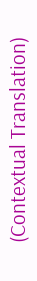(Contextual Translation)